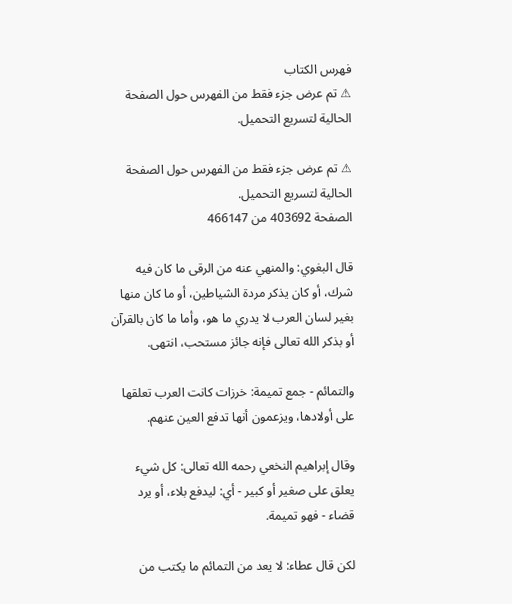فهرس الكتاب
⚠ تم عرض جزء فقط من الفهرس حول الصفحة الحالية لتسريع التحميل.

⚠ تم عرض جزء فقط من الفهرس حول الصفحة الحالية لتسريع التحميل.
الصفحة 403692 من 466147

قال البغوي: والمنهي عنه من الرقى ما كان فيه شرك، أو كان يذكر مردة الشياطين، أو ما كان منها بغير لسان العرب لا يدري ما هو، وأما ما كان بالقرآن أو بذكر الله تعالى فإنه جائز مستحب، انتهى.

والتمائم - جمع تميمة: خرزات كانت العرب تعلقها على أولادها، ويزعمون أنها تدفع العين عنهم.

وقال إبراهيم النخعي رحمه الله تعالى: كل شيء يعلق على صغير أو كبير - أي: ليدفع بلاء، أو يرد قضاء - فهو تميمة.

لكن قال عطاء: لا يعد من التمائم ما يكتب من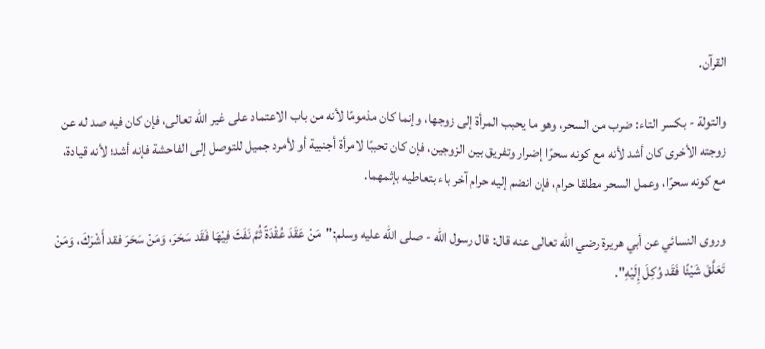القرآن.

والتولة - بكسر التاء: ضرب من السحر، وهو ما يحبب المرأة إلى زوجها، وإنما كان مذمومًا لأنه من باب الاعتماد على غير الله تعالى، فإن كان فيه صد له عن زوجته الأخرى كان أشد لأنه مع كونه سحرًا إضرار وتفريق بين الزوجين، فإن كان تحببًا لامرأة أجنبية أو لأمرد جميل للتوصل إلى الفاحشة فإنه أشد؛ لأنه قيادة، مع كونه سحرًا، وعمل السحر مطلقا حرام، فإن انضم إليه حرام آخر باء بتعاطيه بإثمهما.

وروى النسائي عن أبي هريرة رضي الله تعالى عنه قال: قال رسول الله - صلى الله عليه وسلم:"مَنْ عَقَدَ عُقْدَةً ثُمَّ نَفَثَ فِيْهَا فَقَد سَحَرَ، وَمَنْ سَحَرَ فقد أَشْرَكَ، وَمَنْ تَعَلَّقَ شَيْئًا فَقَد وُكِلَ إِلَيْهِ".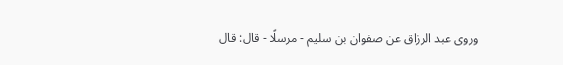وروى عبد الرزاق عن صفوان بن سليم - مرسلًا - قال: قال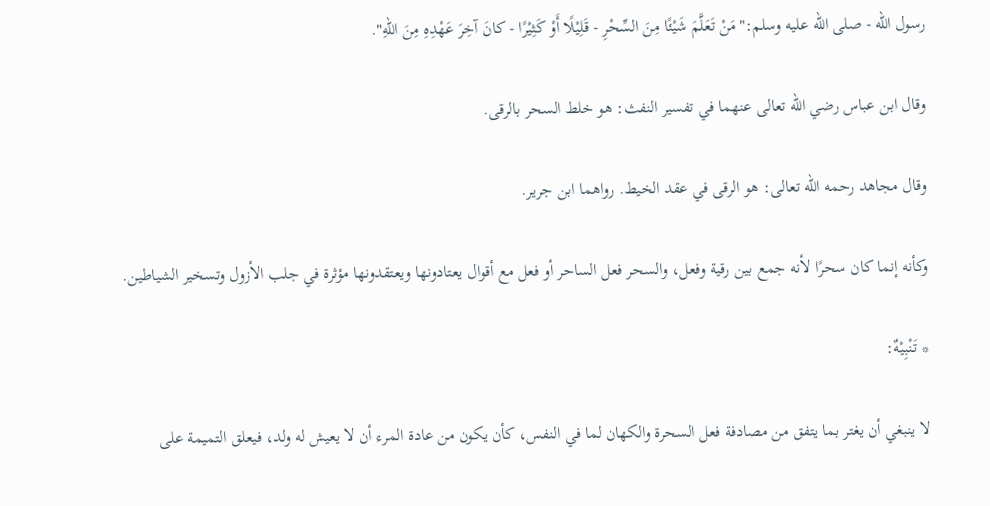رسول الله - صلى الله عليه وسلم:"مَنْ تَعَلَّمَ شَيْئًا مِنَ السِّحْرِ - قَلِيْلًا أَوْ كَثِيْرًا - كانَ آخِرَ عَهْدِهِ مِنَ اللهِ".

وقال ابن عباس رضي الله تعالى عنهما في تفسير النفث: هو خلط السحر بالرقى.

وقال مجاهد رحمه الله تعالى: هو الرقى في عقد الخيط. رواهما ابن جرير.

وكأنه إنما كان سحرًا لأنه جمع بين رقية وفعل، والسحر فعل الساحر أو فعل مع أقوال يعتادونها ويعتقدونها مؤثرة في جلب الأزول وتسخير الشياطين.

* تَنْبِيْهٌ:

لا ينبغي أن يغتر بما يتفق من مصادفة فعل السحرة والكهان لما في النفس، كأن يكون من عادة المرء أن لا يعيش له ولد، فيعلق التميمة على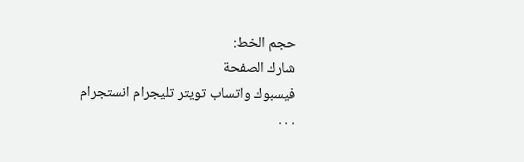حجم الخط:
شارك الصفحة
فيسبوك واتساب تويتر تليجرام انستجرام
. . .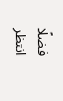فضلًا انتظر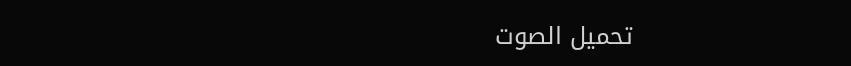تحميل الصوت